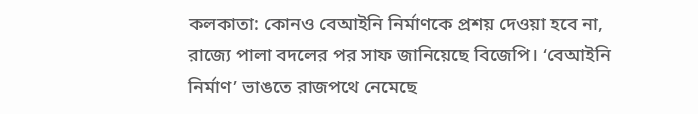কলকাতা: কোনও বেআইনি নির্মাণকে প্রশয় দেওয়া হবে না, রাজ্যে পালা বদলের পর সাফ জানিয়েছে বিজেপি। ‘বেআইনি নির্মাণ’ ভাঙতে রাজপথে নেমেছে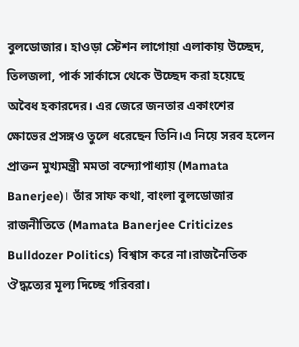বুলডোজার। হাওড়া স্টেশন লাগোয়া এলাকায় উচ্ছেদ, তিলজলা, পার্ক সার্কাসে থেকে উচ্ছেদ করা হয়েছে অবৈধ হকারদের। এর জেরে জনতার একাংশের ক্ষোভের প্রসঙ্গও তুলে ধরেছেন তিনি।এ নিয়ে সরব হলেন প্রাক্তন মুখ্যমন্ত্রী মমতা বন্দ্যোপাধ্যায় (Mamata Banerjee)। তাঁর সাফ কথা, বাংলা বুলডোজার রাজনীতিতে (Mamata Banerjee Criticizes Bulldozer Politics) বিশ্বাস করে না।রাজনৈতিক ঔদ্ধত্যের মূল্য দিচ্ছে গরিবরা।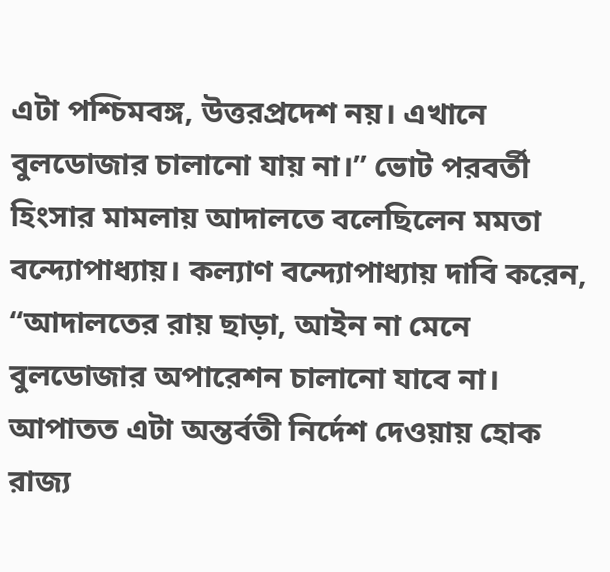এটা পশ্চিমবঙ্গ, উত্তরপ্রদেশ নয়। এখানে বুলডোজার চালানো যায় না।” ভোট পরবর্তী হিংসার মামলায় আদালতে বলেছিলেন মমতা বন্দ্যোপাধ্যায়। কল্যাণ বন্দ্যোপাধ্যায় দাবি করেন, “আদালতের রায় ছাড়া, আইন না মেনে বুলডোজার অপারেশন চালানো যাবে না। আপাতত এটা অন্তর্বতী নির্দেশ দেওয়ায় হোক রাজ্য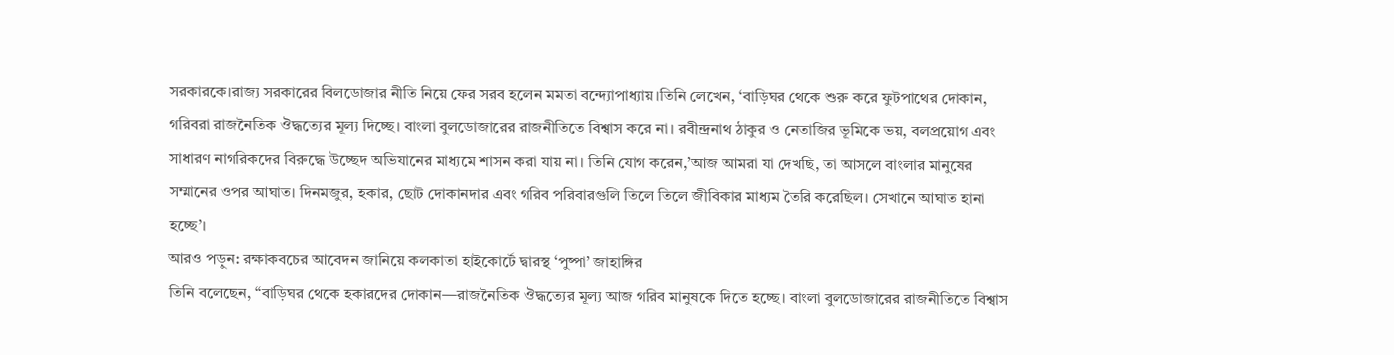সরকারকে।রাজ্য সরকারের বিলডোজার নীতি নিয়ে ফের সরব হলেন মমতা বন্দ্যোপাধ্যায়।তিনি লেখেন, ‘বাড়িঘর থেকে শুরু করে ফুটপাথের দোকান, গরিবরা রাজনৈতিক ঔদ্ধত্যের মূল্য দিচ্ছে। বাংলা বুলডোজারের রাজনীতিতে বিশ্বাস করে না। রবীন্দ্রনাথ ঠাকুর ও নেতাজির ভূমিকে ভয়, বলপ্রয়োগ এবং সাধারণ নাগরিকদের বিরুদ্ধে উচ্ছেদ অভিযানের মাধ্যমে শাসন করা যায় না। তিনি যোগ করেন,’আজ আমরা যা দেখছি, তা আসলে বাংলার মানুষের সম্মানের ওপর আঘাত। দিনমজুর, হকার, ছোট দোকানদার এবং গরিব পরিবারগুলি তিলে তিলে জীবিকার মাধ্যম তৈরি করেছিল। সেখানে আঘাত হানা হচ্ছে’।
আরও পড়ুন: রক্ষাকবচের আবেদন জানিয়ে কলকাতা হাইকোর্টে দ্বারস্থ ‘পুষ্পা’ জাহাঙ্গির
তিনি বলেছেন, “বাড়িঘর থেকে হকারদের দোকান—রাজনৈতিক ঔদ্ধত্যের মূল্য আজ গরিব মানুষকে দিতে হচ্ছে। বাংলা বুলডোজারের রাজনীতিতে বিশ্বাস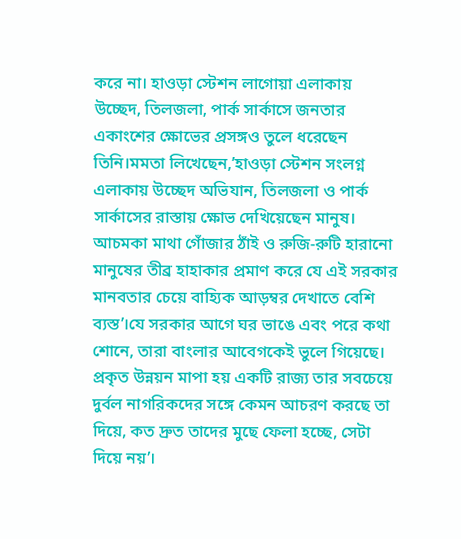করে না। হাওড়া স্টেশন লাগোয়া এলাকায় উচ্ছেদ, তিলজলা, পার্ক সার্কাসে জনতার একাংশের ক্ষোভের প্রসঙ্গও তুলে ধরেছেন তিনি।মমতা লিখেছেন,’হাওড়া স্টেশন সংলগ্ন এলাকায় উচ্ছেদ অভিযান, তিলজলা ও পার্ক সার্কাসের রাস্তায় ক্ষোভ দেখিয়েছেন মানুষ। আচমকা মাথা গোঁজার ঠাঁই ও রুজি-রুটি হারানো মানুষের তীব্র হাহাকার প্রমাণ করে যে এই সরকার মানবতার চেয়ে বাহ্যিক আড়ম্বর দেখাতে বেশি ব্যস্ত’।যে সরকার আগে ঘর ভাঙে এবং পরে কথা শোনে, তারা বাংলার আবেগকেই ভুলে গিয়েছে। প্রকৃত উন্নয়ন মাপা হয় একটি রাজ্য তার সবচেয়ে দুর্বল নাগরিকদের সঙ্গে কেমন আচরণ করছে তা দিয়ে, কত দ্রুত তাদের মুছে ফেলা হচ্ছে, সেটা দিয়ে নয়’।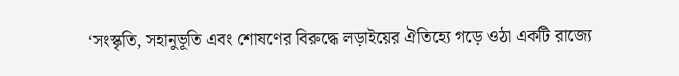‘সংস্কৃতি, সহানুভূতি এবং শোষণের বিরুদ্ধে লড়াইয়ের ঐতিহ্যে গড়ে ওঠা একটি রাজ্যে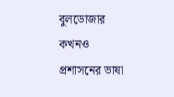বুলডোজার কখনও প্রশাসনের ভাষা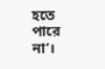হতে পারে না’।